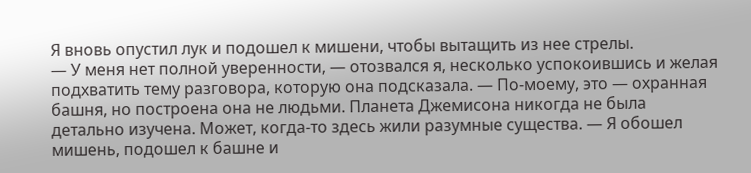Я вновь опустил лук и подошел к мишени, чтобы вытащить из нее стрелы.
— У меня нет полной уверенности, — отозвался я, несколько успокоившись и желая подхватить тему разговора, которую она подсказала. — По-моему, это — охранная башня, но построена она не людьми. Планета Джемисона никогда не была детально изучена. Может, когда-то здесь жили разумные существа. — Я обошел мишень, подошел к башне и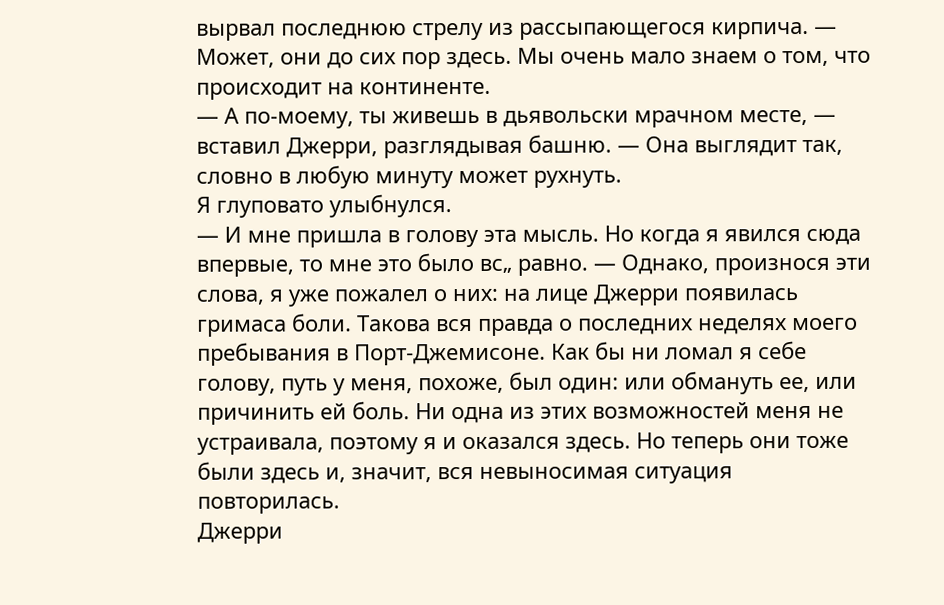вырвал последнюю стрелу из рассыпающегося кирпича. — Может, они до сих пор здесь. Мы очень мало знаем о том, что происходит на континенте.
— А по-моему, ты живешь в дьявольски мрачном месте, — вставил Джерри, разглядывая башню. — Она выглядит так, словно в любую минуту может рухнуть.
Я глуповато улыбнулся.
— И мне пришла в голову эта мысль. Но когда я явился сюда впервые, то мне это было вс„ равно. — Однако, произнося эти слова, я уже пожалел о них: на лице Джерри появилась гримаса боли. Такова вся правда о последних неделях моего пребывания в Порт-Джемисоне. Как бы ни ломал я себе голову, путь у меня, похоже, был один: или обмануть ее, или причинить ей боль. Ни одна из этих возможностей меня не устраивала, поэтому я и оказался здесь. Но теперь они тоже были здесь и, значит, вся невыносимая ситуация повторилась.
Джерри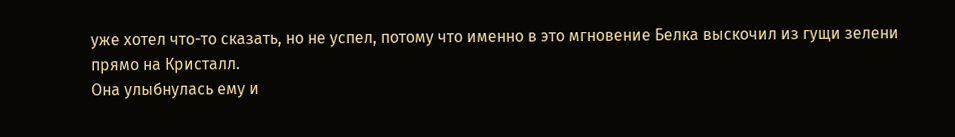уже хотел что-то сказать, но не успел, потому что именно в это мгновение Белка выскочил из гущи зелени прямо на Кристалл.
Она улыбнулась ему и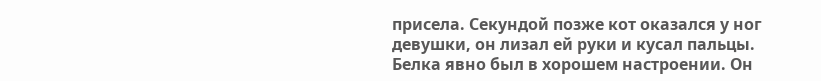присела. Секундой позже кот оказался у ног девушки, он лизал ей руки и кусал пальцы. Белка явно был в хорошем настроении. Он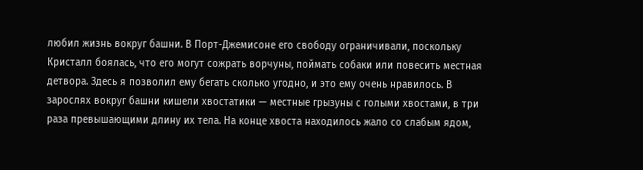любил жизнь вокруг башни. В Порт-Джемисоне его свободу ограничивали, поскольку Кристалл боялась, что его могут сожрать ворчуны, поймать собаки или повесить местная детвора. Здесь я позволил ему бегать сколько угодно, и это ему очень нравилось. В зарослях вокруг башни кишели хвостатики — местные грызуны с голыми хвостами, в три раза превышающими длину их тела. На конце хвоста находилось жало со слабым ядом,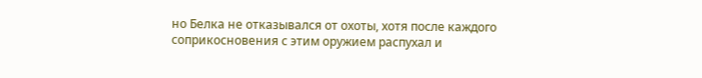но Белка не отказывался от охоты, хотя после каждого соприкосновения с этим оружием распухал и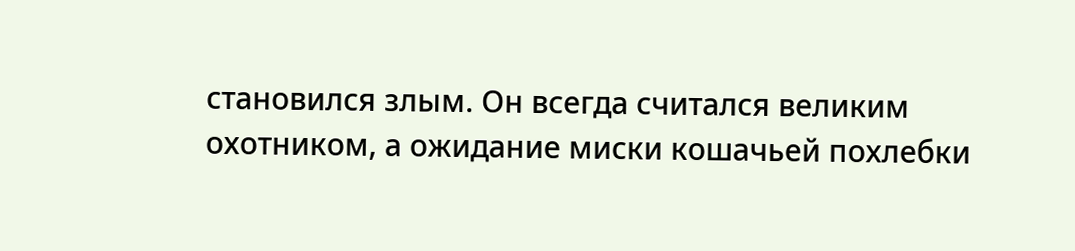становился злым. Он всегда считался великим охотником, а ожидание миски кошачьей похлебки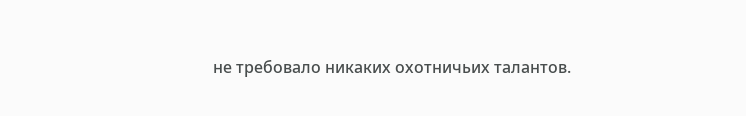не требовало никаких охотничьих талантов.